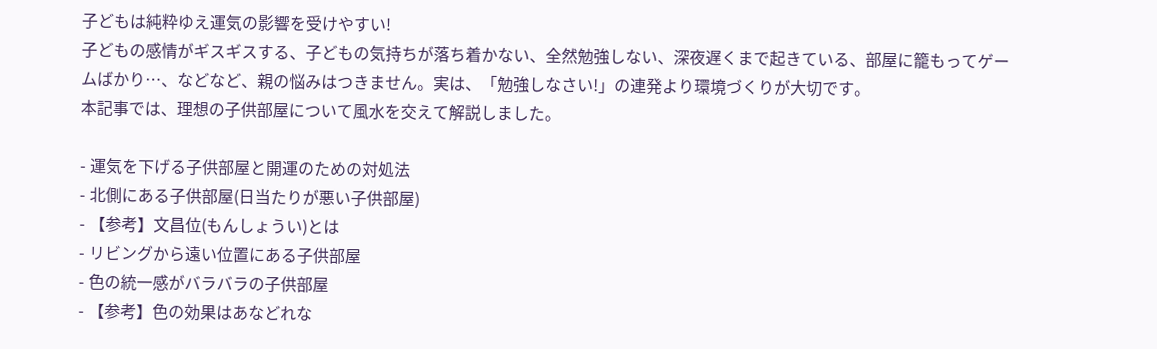子どもは純粋ゆえ運気の影響を受けやすい!
子どもの感情がギスギスする、子どもの気持ちが落ち着かない、全然勉強しない、深夜遅くまで起きている、部屋に籠もってゲームばかり…、などなど、親の悩みはつきません。実は、「勉強しなさい!」の連発より環境づくりが大切です。
本記事では、理想の子供部屋について風水を交えて解説しました。

- 運気を下げる子供部屋と開運のための対処法
- 北側にある子供部屋(日当たりが悪い子供部屋)
- 【参考】文昌位(もんしょうい)とは
- リビングから遠い位置にある子供部屋
- 色の統一感がバラバラの子供部屋
- 【参考】色の効果はあなどれな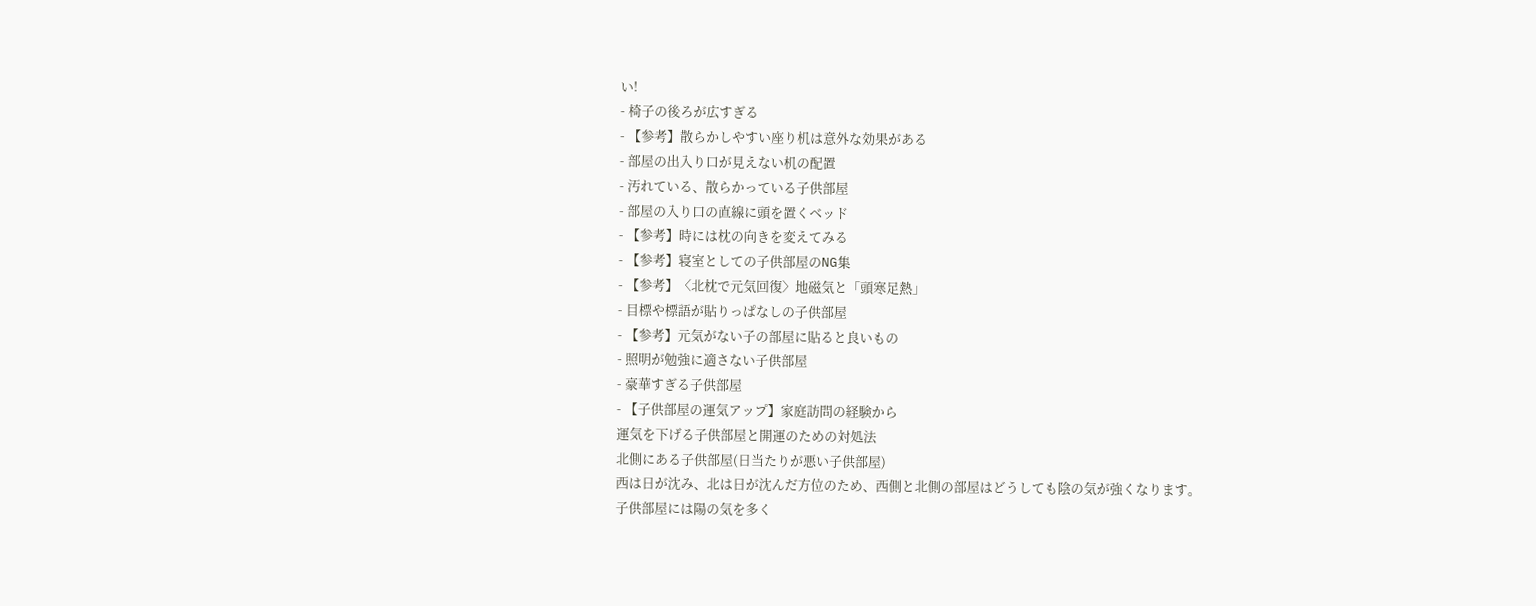い!
- 椅子の後ろが広すぎる
- 【参考】散らかしやすい座り机は意外な効果がある
- 部屋の出入り口が見えない机の配置
- 汚れている、散らかっている子供部屋
- 部屋の入り口の直線に頭を置くベッド
- 【参考】時には枕の向きを変えてみる
- 【参考】寝室としての子供部屋のNG集
- 【参考】〈北枕で元気回復〉地磁気と「頭寒足熱」
- 目標や標語が貼りっぱなしの子供部屋
- 【参考】元気がない子の部屋に貼ると良いもの
- 照明が勉強に適さない子供部屋
- 豪華すぎる子供部屋
- 【子供部屋の運気アップ】家庭訪問の経験から
運気を下げる子供部屋と開運のための対処法
北側にある子供部屋(日当たりが悪い子供部屋)
西は日が沈み、北は日が沈んだ方位のため、西側と北側の部屋はどうしても陰の気が強くなります。
子供部屋には陽の気を多く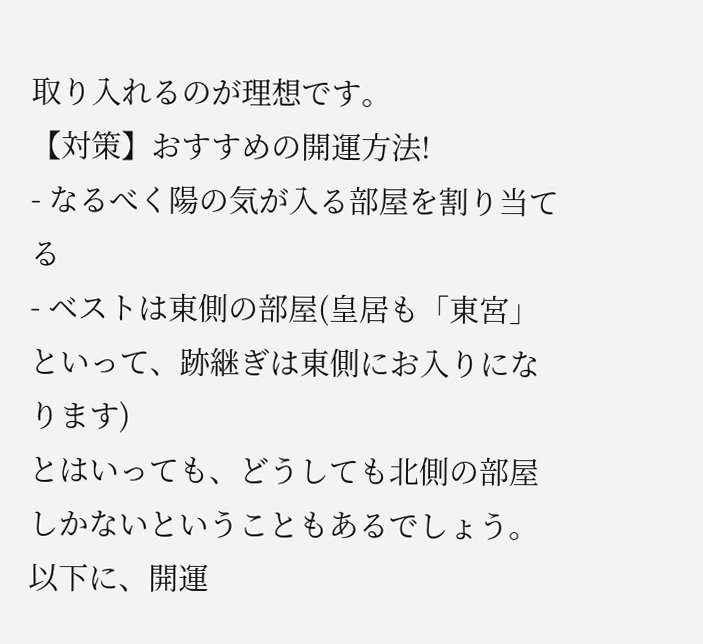取り入れるのが理想です。
【対策】おすすめの開運方法!
- なるべく陽の気が入る部屋を割り当てる
- ベストは東側の部屋(皇居も「東宮」といって、跡継ぎは東側にお入りになります)
とはいっても、どうしても北側の部屋しかないということもあるでしょう。以下に、開運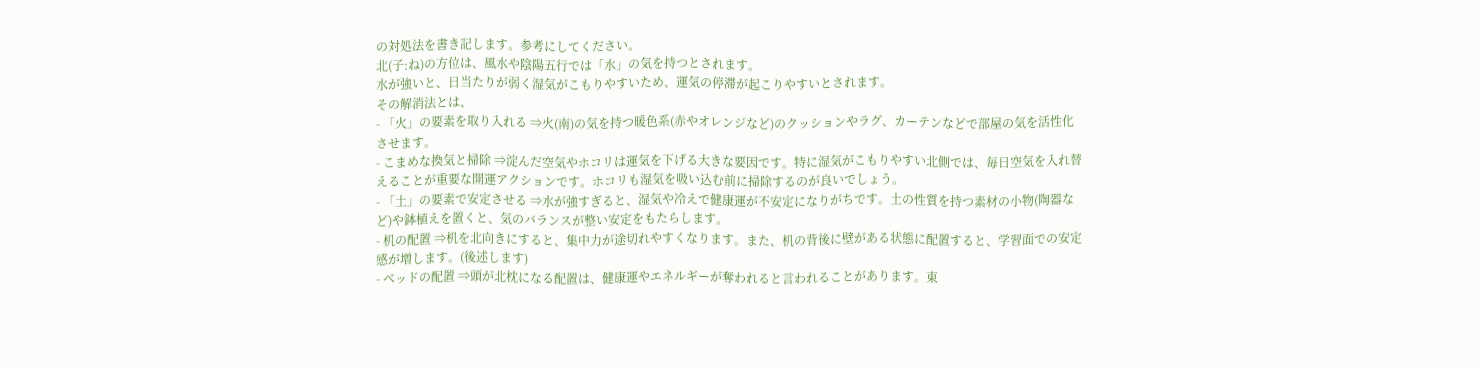の対処法を書き記します。参考にしてください。
北(子:ね)の方位は、風水や陰陽五行では「水」の気を持つとされます。
水が強いと、日当たりが弱く湿気がこもりやすいため、運気の停滞が起こりやすいとされます。
その解消法とは、
- 「火」の要素を取り入れる ⇒火(南)の気を持つ暖色系(赤やオレンジなど)のクッションやラグ、カーテンなどで部屋の気を活性化させます。
- こまめな換気と掃除 ⇒淀んだ空気やホコリは運気を下げる大きな要因です。特に湿気がこもりやすい北側では、毎日空気を入れ替えることが重要な開運アクションです。ホコリも湿気を吸い込む前に掃除するのが良いでしょう。
- 「土」の要素で安定させる ⇒水が強すぎると、湿気や冷えで健康運が不安定になりがちです。土の性質を持つ素材の小物(陶器など)や鉢植えを置くと、気のバランスが整い安定をもたらします。
- 机の配置 ⇒机を北向きにすると、集中力が途切れやすくなります。また、机の背後に壁がある状態に配置すると、学習面での安定感が増します。(後述します)
- ベッドの配置 ⇒頭が北枕になる配置は、健康運やエネルギーが奪われると言われることがあります。東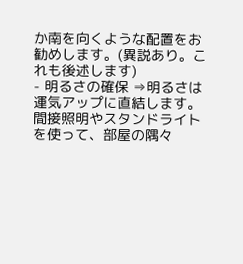か南を向くような配置をお勧めします。(異説あり。これも後述します)
- 明るさの確保 ⇒明るさは運気アップに直結します。間接照明やスタンドライトを使って、部屋の隅々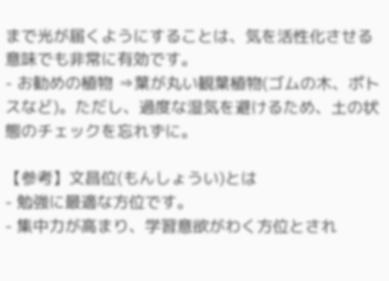まで光が届くようにすることは、気を活性化させる意味でも非常に有効です。
- お勧めの植物 ⇒葉が丸い観葉植物(ゴムの木、ポトスなど)。ただし、過度な湿気を避けるため、土の状態のチェックを忘れずに。

【参考】文昌位(もんしょうい)とは
- 勉強に最適な方位です。
- 集中力が高まり、学習意欲がわく方位とされ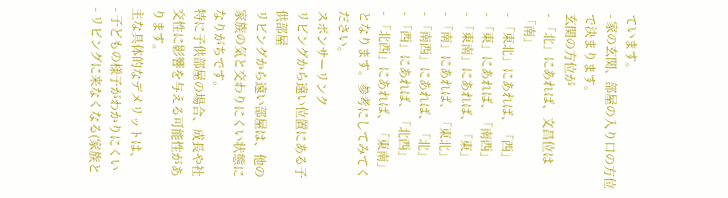ています。
- 家の玄関、部屋の入り口の方位で決まります。
玄関の方位が
- 「北」にあれば、文昌位は「南」
- 「東北」にあれば、「西」
- 「東」にあれば、「南西」
- 「東南」にあれば、「東」
- 「南」にあれば、「東北」
- 「南西」にあれば、「北」
- 「西」にあれば、「北西」
- 「北西」にあれば、「東南」
となります。参考にしてみてください。
スポンサーリンク
リビングから遠い位置にある子供部屋
リビングから遠い部屋は、他の家族の気と交わりにくい状態になりがちです。
特に子供部屋の場合、成長や社交性に影響を与える可能性があります。
主な具体的なデメリットは、
- 子どもの様子がわかりにくい
- リビングに来なくなる(家族と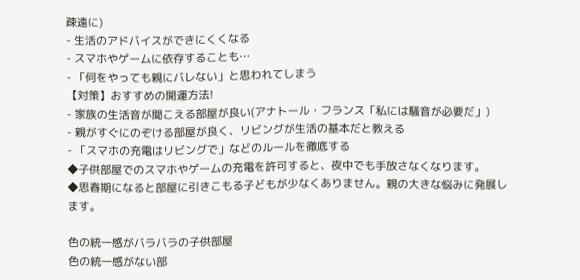疎遠に)
- 生活のアドバイスができにくくなる
- スマホやゲームに依存することも…
- 「何をやっても親にバレない」と思われてしまう
【対策】おすすめの開運方法!
- 家族の生活音が聞こえる部屋が良い(アナトール・フランス「私には騒音が必要だ」)
- 親がすぐにのぞける部屋が良く、リビングが生活の基本だと教える
- 「スマホの充電はリビングで」などのルールを徹底する
◆子供部屋でのスマホやゲームの充電を許可すると、夜中でも手放さなくなります。
◆思春期になると部屋に引きこもる子どもが少なくありません。親の大きな悩みに発展します。

色の統一感がバラバラの子供部屋
色の統一感がない部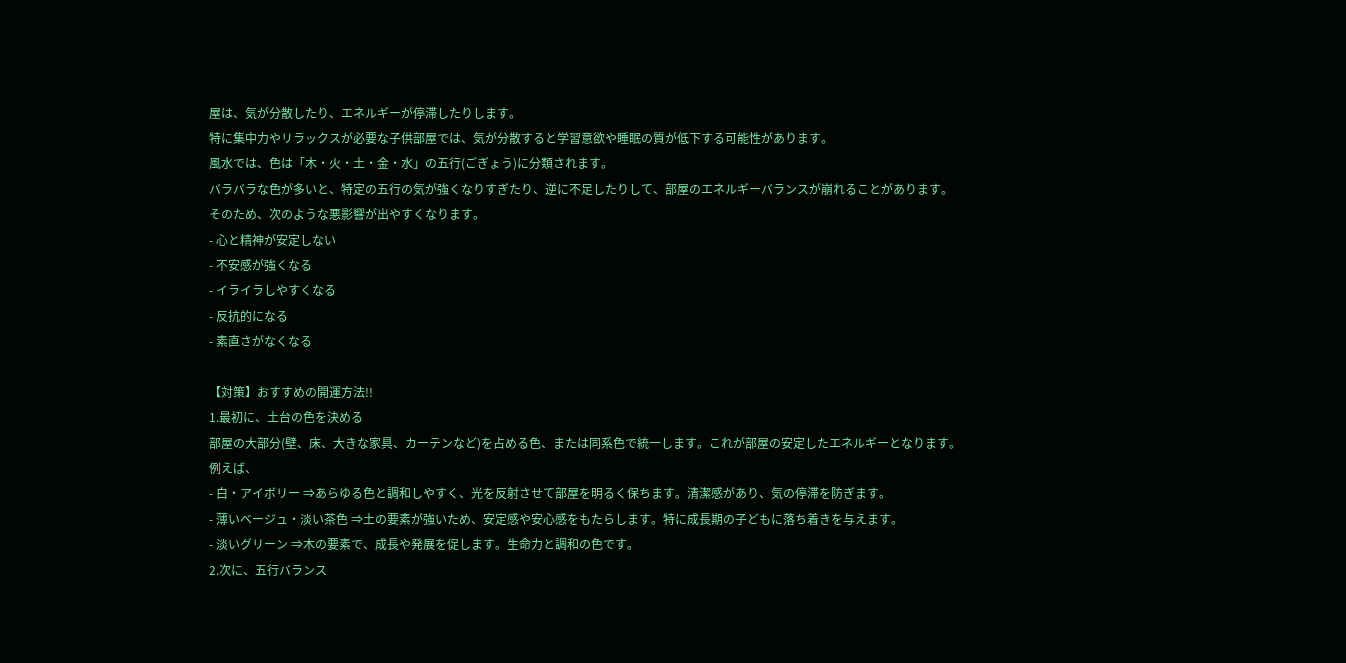屋は、気が分散したり、エネルギーが停滞したりします。
特に集中力やリラックスが必要な子供部屋では、気が分散すると学習意欲や睡眠の質が低下する可能性があります。
風水では、色は「木・火・土・金・水」の五行(ごぎょう)に分類されます。
バラバラな色が多いと、特定の五行の気が強くなりすぎたり、逆に不足したりして、部屋のエネルギーバランスが崩れることがあります。
そのため、次のような悪影響が出やすくなります。
- 心と精神が安定しない
- 不安感が強くなる
- イライラしやすくなる
- 反抗的になる
- 素直さがなくなる

【対策】おすすめの開運方法!!
1.最初に、土台の色を決める
部屋の大部分(壁、床、大きな家具、カーテンなど)を占める色、または同系色で統一します。これが部屋の安定したエネルギーとなります。
例えば、
- 白・アイボリー ⇒あらゆる色と調和しやすく、光を反射させて部屋を明るく保ちます。清潔感があり、気の停滞を防ぎます。
- 薄いベージュ・淡い茶色 ⇒土の要素が強いため、安定感や安心感をもたらします。特に成長期の子どもに落ち着きを与えます。
- 淡いグリーン ⇒木の要素で、成長や発展を促します。生命力と調和の色です。
2.次に、五行バランス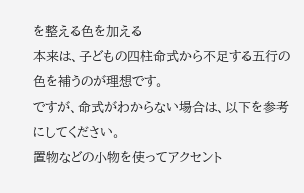を整える色を加える
本来は、子どもの四柱命式から不足する五行の色を補うのが理想です。
ですが、命式がわからない場合は、以下を参考にしてください。
置物などの小物を使ってアクセント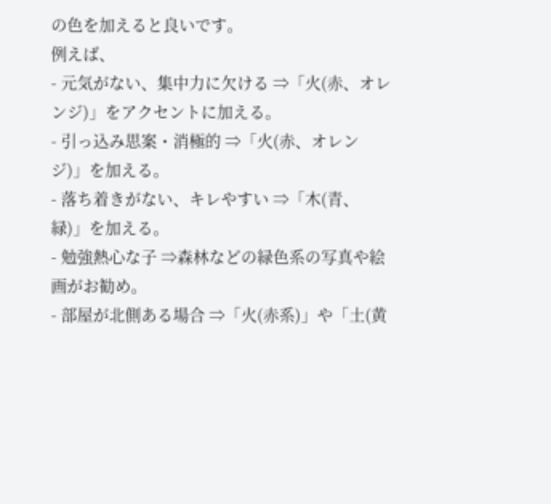の色を加えると良いです。
例えば、
- 元気がない、集中力に欠ける ⇒「火(赤、オレンジ)」をアクセントに加える。
- 引っ込み思案・消極的 ⇒「火(赤、オレンジ)」を加える。
- 落ち着きがない、キレやすい ⇒「木(青、緑)」を加える。
- 勉強熱心な子 ⇒森林などの緑色系の写真や絵画がお勧め。
- 部屋が北側ある場合 ⇒「火(赤系)」や「土(黄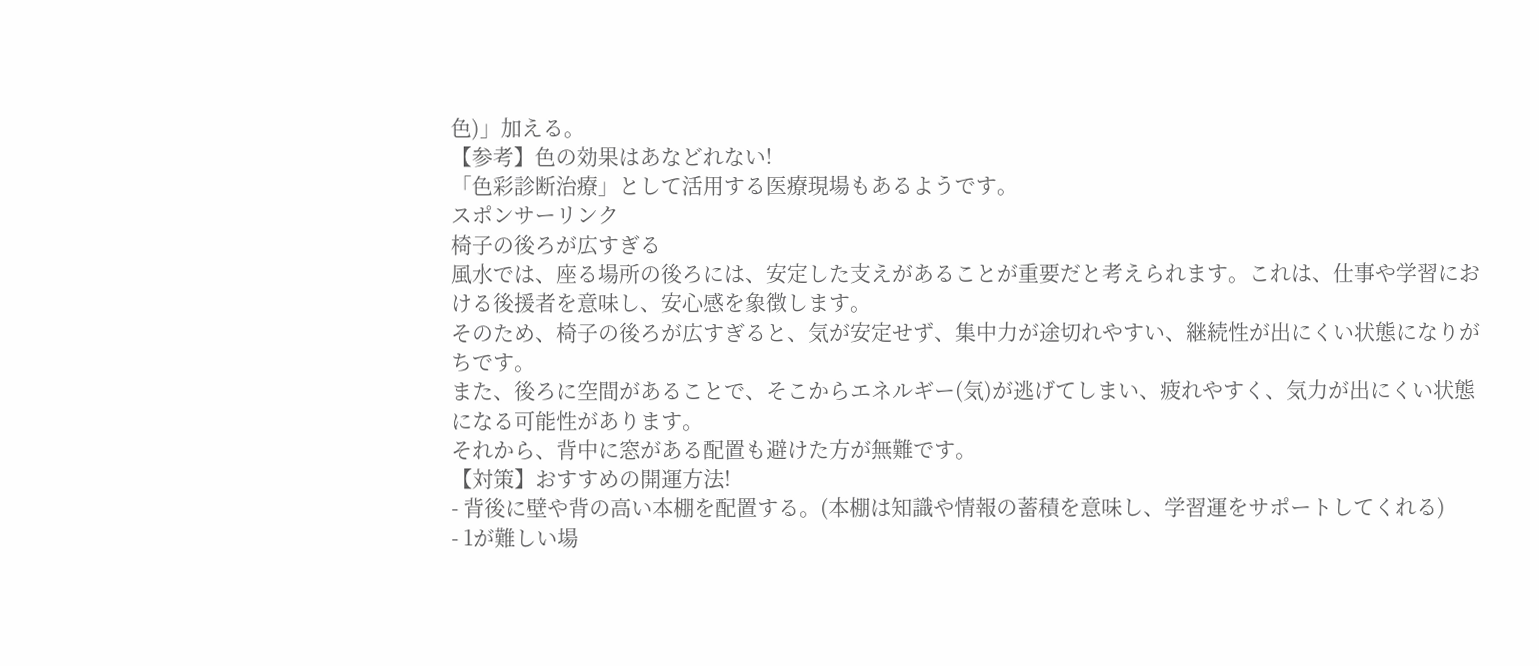色)」加える。
【参考】色の効果はあなどれない!
「色彩診断治療」として活用する医療現場もあるようです。
スポンサーリンク
椅子の後ろが広すぎる
風水では、座る場所の後ろには、安定した支えがあることが重要だと考えられます。これは、仕事や学習における後援者を意味し、安心感を象徴します。
そのため、椅子の後ろが広すぎると、気が安定せず、集中力が途切れやすい、継続性が出にくい状態になりがちです。
また、後ろに空間があることで、そこからエネルギー(気)が逃げてしまい、疲れやすく、気力が出にくい状態になる可能性があります。
それから、背中に窓がある配置も避けた方が無難です。
【対策】おすすめの開運方法!
- 背後に壁や背の高い本棚を配置する。(本棚は知識や情報の蓄積を意味し、学習運をサポートしてくれる)
- 1が難しい場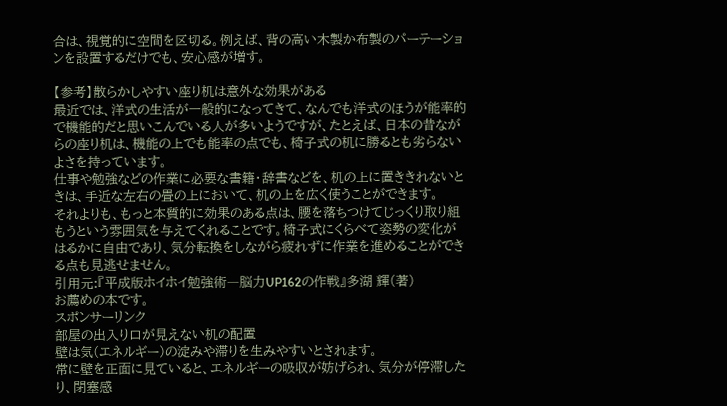合は、視覚的に空間を区切る。例えば、背の高い木製か布製のパーテーションを設置するだけでも、安心感が増す。

【参考】散らかしやすい座り机は意外な効果がある
最近では、洋式の生活が一般的になってきて、なんでも洋式のほうが能率的で機能的だと思いこんでいる人が多いようですが、たとえば、日本の昔ながらの座り机は、機能の上でも能率の点でも、椅子式の机に勝るとも劣らないよさを持っています。
仕事や勉強などの作業に必要な書籍・辞書などを、机の上に置ききれないときは、手近な左右の畳の上において、机の上を広く使うことができます。
それよりも、もっと本質的に効果のある点は、腰を落ちつけてじっくり取り組もうという雰囲気を与えてくれることです。椅子式にくらべて姿勢の変化がはるかに自由であり、気分転換をしながら疲れずに作業を進めることができる点も見逃せません。
引用元:『平成版ホイホイ勉強術―脳力UP162の作戦』多湖 輝(著)
お薦めの本です。
スポンサーリンク
部屋の出入り口が見えない机の配置
壁は気(エネルギー)の淀みや滞りを生みやすいとされます。
常に壁を正面に見ていると、エネルギーの吸収が妨げられ、気分が停滞したり、閉塞感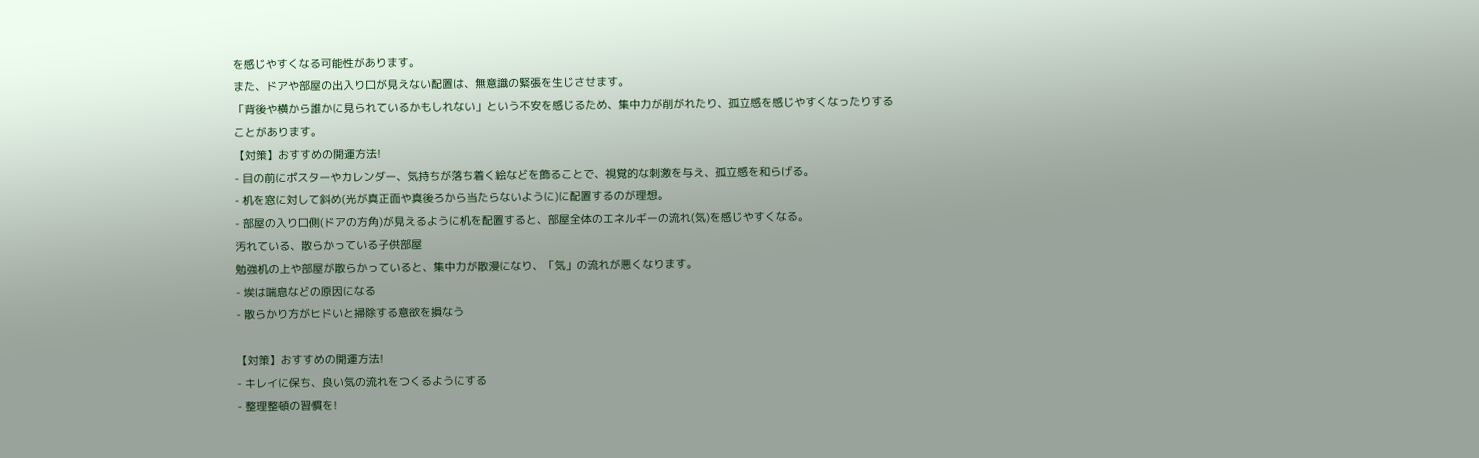を感じやすくなる可能性があります。
また、ドアや部屋の出入り口が見えない配置は、無意識の緊張を生じさせます。
「背後や横から誰かに見られているかもしれない」という不安を感じるため、集中力が削がれたり、孤立感を感じやすくなったりすることがあります。
【対策】おすすめの開運方法!
- 目の前にポスターやカレンダー、気持ちが落ち着く絵などを飾ることで、視覚的な刺激を与え、孤立感を和らげる。
- 机を窓に対して斜め(光が真正面や真後ろから当たらないように)に配置するのが理想。
- 部屋の入り口側(ドアの方角)が見えるように机を配置すると、部屋全体のエネルギーの流れ(気)を感じやすくなる。
汚れている、散らかっている子供部屋
勉強机の上や部屋が散らかっていると、集中力が散漫になり、「気」の流れが悪くなります。
- 埃は喘息などの原因になる
- 散らかり方がヒドいと掃除する意欲を損なう

【対策】おすすめの開運方法!
- キレイに保ち、良い気の流れをつくるようにする
- 整理整頓の習慣を!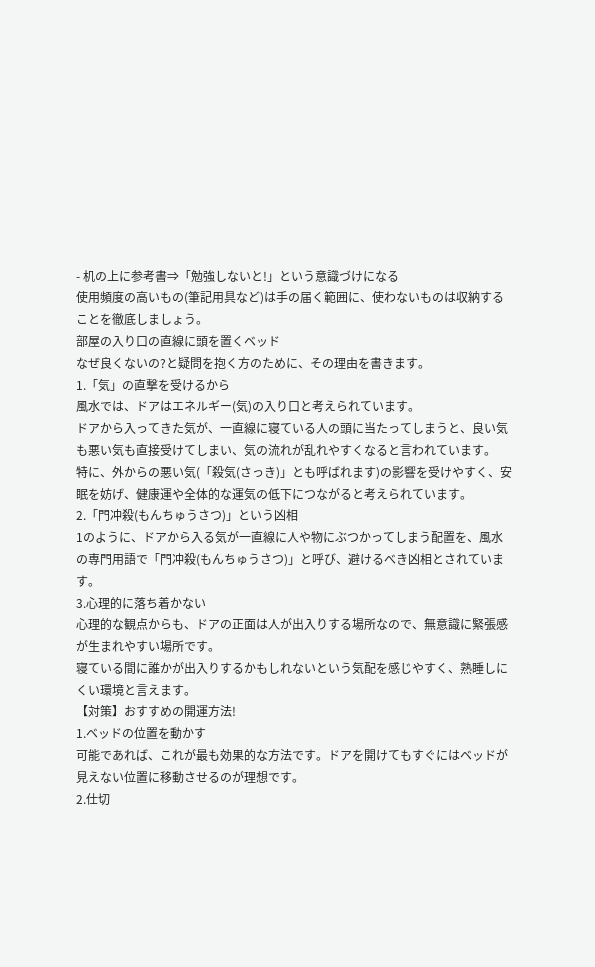- 机の上に参考書⇒「勉強しないと!」という意識づけになる
使用頻度の高いもの(筆記用具など)は手の届く範囲に、使わないものは収納することを徹底しましょう。
部屋の入り口の直線に頭を置くベッド
なぜ良くないの?と疑問を抱く方のために、その理由を書きます。
1.「気」の直撃を受けるから
風水では、ドアはエネルギー(気)の入り口と考えられています。
ドアから入ってきた気が、一直線に寝ている人の頭に当たってしまうと、良い気も悪い気も直接受けてしまい、気の流れが乱れやすくなると言われています。
特に、外からの悪い気(「殺気(さっき)」とも呼ばれます)の影響を受けやすく、安眠を妨げ、健康運や全体的な運気の低下につながると考えられています。
2.「門冲殺(もんちゅうさつ)」という凶相
1のように、ドアから入る気が一直線に人や物にぶつかってしまう配置を、風水の専門用語で「門冲殺(もんちゅうさつ)」と呼び、避けるべき凶相とされています。
3.心理的に落ち着かない
心理的な観点からも、ドアの正面は人が出入りする場所なので、無意識に緊張感が生まれやすい場所です。
寝ている間に誰かが出入りするかもしれないという気配を感じやすく、熟睡しにくい環境と言えます。
【対策】おすすめの開運方法!
1.ベッドの位置を動かす
可能であれば、これが最も効果的な方法です。ドアを開けてもすぐにはベッドが見えない位置に移動させるのが理想です。
2.仕切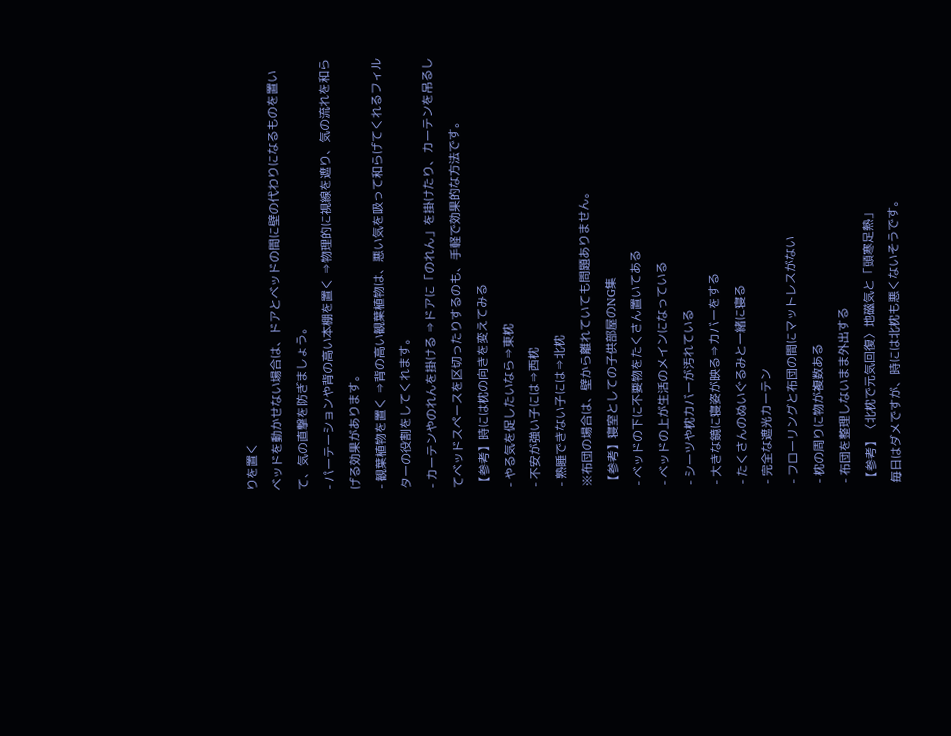りを置く
ベッドを動かせない場合は、ドアとベッドの間に壁の代わりになるものを置いて、気の直撃を防ぎましょう。
- パーテーションや背の高い本棚を置く ⇒物理的に視線を遮り、気の流れを和らげる効果があります。
- 観葉植物を置く ⇒背の高い観葉植物は、悪い気を吸って和らげてくれるフィルターの役割をしてくれます。
- カーテンやのれんを掛ける ⇒ドアに「のれん」を掛けたり、カーテンを吊るしてベッドスペースを区切ったりするのも、手軽で効果的な方法です。
【参考】時には枕の向きを変えてみる
- やる気を促したいなら⇒東枕
- 不安が強い子には⇒西枕
- 熟睡できない子には⇒北枕
※布団の場合は、壁から離れていても問題ありません。
【参考】寝室としての子供部屋のNG集
- ベッドの下に不要物をたくさん置いてある
- ベッドの上が生活のメインになっている
- シーツや枕カバーが汚れている
- 大きな鏡に寝姿が映る⇒カバーをする
- たくさんのぬいぐるみと一緒に寝る
- 完全な遮光カーテン
- フローリングと布団の間にマットレスがない
- 枕の周りに物が複数ある
- 布団を整理しないまま外出する
【参考】〈北枕で元気回復〉地磁気と「頭寒足熱」
毎日はダメですが、時には北枕も悪くないそうです。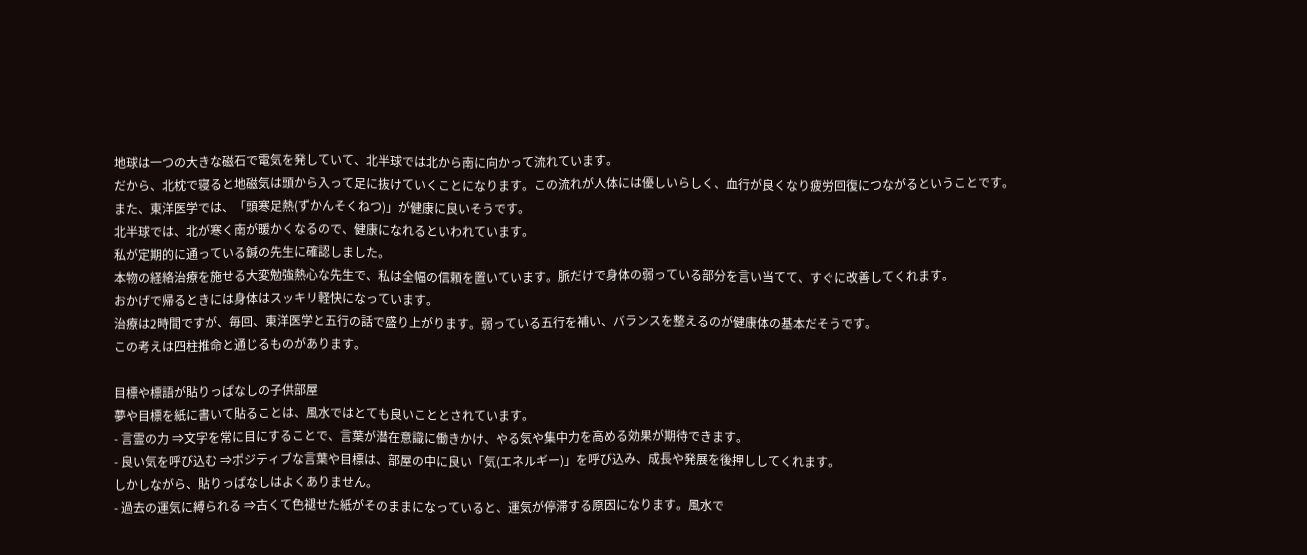地球は一つの大きな磁石で電気を発していて、北半球では北から南に向かって流れています。
だから、北枕で寝ると地磁気は頭から入って足に抜けていくことになります。この流れが人体には優しいらしく、血行が良くなり疲労回復につながるということです。
また、東洋医学では、「頭寒足熱(ずかんそくねつ)」が健康に良いそうです。
北半球では、北が寒く南が暖かくなるので、健康になれるといわれています。
私が定期的に通っている鍼の先生に確認しました。
本物の経絡治療を施せる大変勉強熱心な先生で、私は全幅の信頼を置いています。脈だけで身体の弱っている部分を言い当てて、すぐに改善してくれます。
おかげで帰るときには身体はスッキリ軽快になっています。
治療は2時間ですが、毎回、東洋医学と五行の話で盛り上がります。弱っている五行を補い、バランスを整えるのが健康体の基本だそうです。
この考えは四柱推命と通じるものがあります。

目標や標語が貼りっぱなしの子供部屋
夢や目標を紙に書いて貼ることは、風水ではとても良いこととされています。
- 言霊の力 ⇒文字を常に目にすることで、言葉が潜在意識に働きかけ、やる気や集中力を高める効果が期待できます。
- 良い気を呼び込む ⇒ポジティブな言葉や目標は、部屋の中に良い「気(エネルギー)」を呼び込み、成長や発展を後押ししてくれます。
しかしながら、貼りっぱなしはよくありません。
- 過去の運気に縛られる ⇒古くて色褪せた紙がそのままになっていると、運気が停滞する原因になります。風水で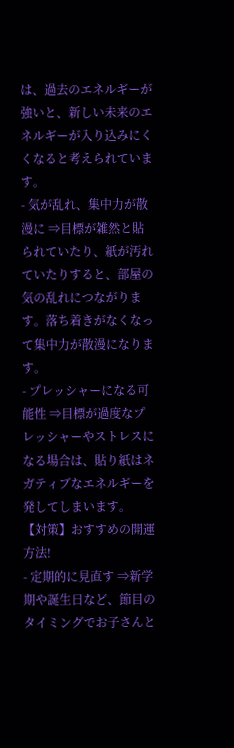は、過去のエネルギーが強いと、新しい未来のエネルギーが入り込みにくくなると考えられています。
- 気が乱れ、集中力が散漫に ⇒目標が雑然と貼られていたり、紙が汚れていたりすると、部屋の気の乱れにつながります。落ち着きがなくなって集中力が散漫になります。
- プレッシャーになる可能性 ⇒目標が過度なプレッシャーやストレスになる場合は、貼り紙はネガティブなエネルギーを発してしまいます。
【対策】おすすめの開運方法!
- 定期的に見直す ⇒新学期や誕生日など、節目のタイミングでお子さんと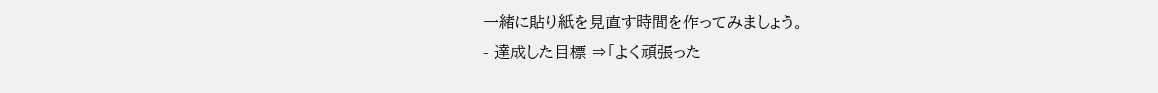一緒に貼り紙を見直す時間を作ってみましょう。
- 達成した目標 ⇒「よく頑張った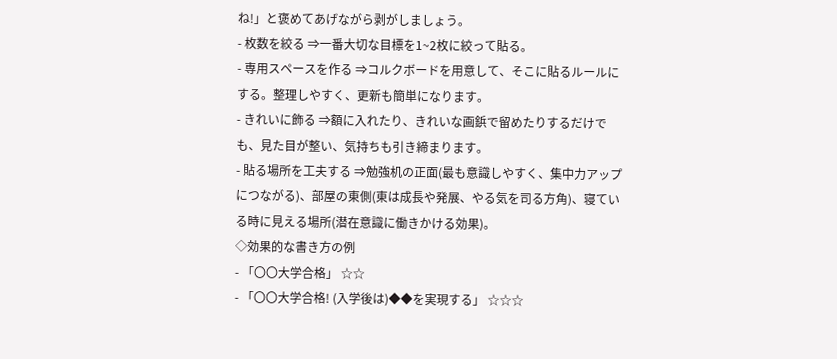ね!」と褒めてあげながら剥がしましょう。
- 枚数を絞る ⇒一番大切な目標を1~2枚に絞って貼る。
- 専用スペースを作る ⇒コルクボードを用意して、そこに貼るルールにする。整理しやすく、更新も簡単になります。
- きれいに飾る ⇒額に入れたり、きれいな画鋲で留めたりするだけでも、見た目が整い、気持ちも引き締まります。
- 貼る場所を工夫する ⇒勉強机の正面(最も意識しやすく、集中力アップにつながる)、部屋の東側(東は成長や発展、やる気を司る方角)、寝ている時に見える場所(潜在意識に働きかける効果)。
◇効果的な書き方の例
- 「〇〇大学合格」 ☆☆
- 「〇〇大学合格! (入学後は)◆◆を実現する」 ☆☆☆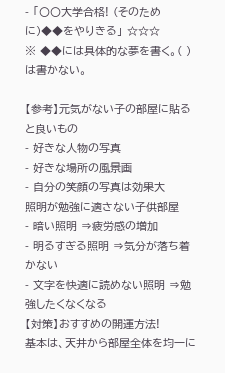- 「〇〇大学合格! (そのために)◆◆をやりきる」 ☆☆☆
※ ◆◆には具体的な夢を書く。( )は書かない。

【参考】元気がない子の部屋に貼ると良いもの
- 好きな人物の写真
- 好きな場所の風景画
- 自分の笑顔の写真は効果大
照明が勉強に適さない子供部屋
- 暗い照明 ⇒疲労感の増加
- 明るすぎる照明 ⇒気分が落ち着かない
- 文字を快適に読めない照明 ⇒勉強したくなくなる
【対策】おすすめの開運方法!
基本は、天井から部屋全体を均一に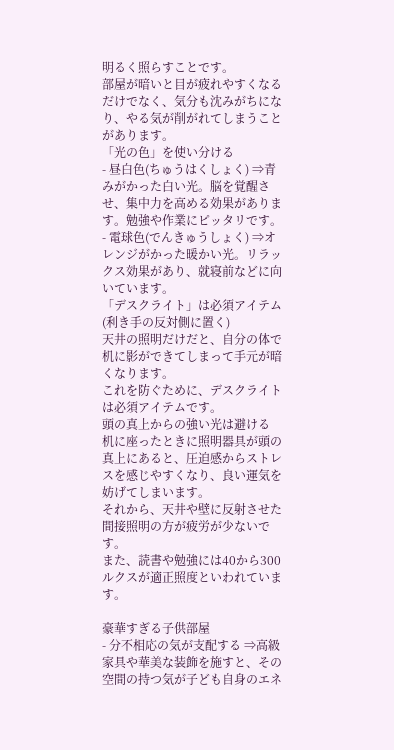明るく照らすことです。
部屋が暗いと目が疲れやすくなるだけでなく、気分も沈みがちになり、やる気が削がれてしまうことがあります。
「光の色」を使い分ける
- 昼白色(ちゅうはくしょく) ⇒青みがかった白い光。脳を覚醒させ、集中力を高める効果があります。勉強や作業にピッタリです。
- 電球色(でんきゅうしょく) ⇒オレンジがかった暖かい光。リラックス効果があり、就寝前などに向いています。
「デスクライト」は必須アイテム(利き手の反対側に置く)
天井の照明だけだと、自分の体で机に影ができてしまって手元が暗くなります。
これを防ぐために、デスクライトは必須アイテムです。
頭の真上からの強い光は避ける
机に座ったときに照明器具が頭の真上にあると、圧迫感からストレスを感じやすくなり、良い運気を妨げてしまいます。
それから、天井や壁に反射させた間接照明の方が疲労が少ないです。
また、読書や勉強には40から300ルクスが適正照度といわれています。

豪華すぎる子供部屋
- 分不相応の気が支配する ⇒高級家具や華美な装飾を施すと、その空間の持つ気が子ども自身のエネ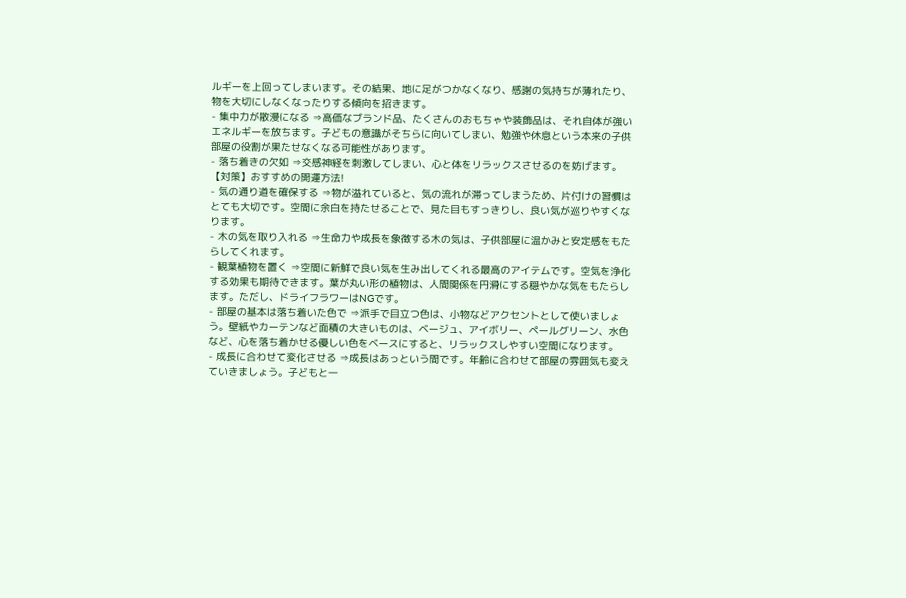ルギーを上回ってしまいます。その結果、地に足がつかなくなり、感謝の気持ちが薄れたり、物を大切にしなくなったりする傾向を招きます。
- 集中力が散漫になる ⇒高価なブランド品、たくさんのおもちゃや装飾品は、それ自体が強いエネルギーを放ちます。子どもの意識がそちらに向いてしまい、勉強や休息という本来の子供部屋の役割が果たせなくなる可能性があります。
- 落ち着きの欠如 ⇒交感神経を刺激してしまい、心と体をリラックスさせるのを妨げます。
【対策】おすすめの開運方法!
- 気の通り道を確保する ⇒物が溢れていると、気の流れが滞ってしまうため、片付けの習慣はとても大切です。空間に余白を持たせることで、見た目もすっきりし、良い気が巡りやすくなります。
- 木の気を取り入れる ⇒生命力や成長を象徴する木の気は、子供部屋に温かみと安定感をもたらしてくれます。
- 観葉植物を置く ⇒空間に新鮮で良い気を生み出してくれる最高のアイテムです。空気を浄化する効果も期待できます。葉が丸い形の植物は、人間関係を円滑にする穏やかな気をもたらします。ただし、ドライフラワーはNGです。
- 部屋の基本は落ち着いた色で ⇒派手で目立つ色は、小物などアクセントとして使いましょう。壁紙やカーテンなど面積の大きいものは、ベージュ、アイボリー、ペールグリーン、水色など、心を落ち着かせる優しい色をベースにすると、リラックスしやすい空間になります。
- 成長に合わせて変化させる ⇒成長はあっという間です。年齢に合わせて部屋の雰囲気も変えていきましょう。子どもと一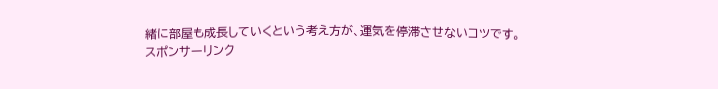緒に部屋も成長していくという考え方が、運気を停滞させないコツです。
スポンサーリンク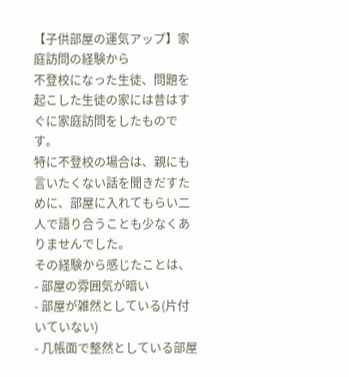【子供部屋の運気アップ】家庭訪問の経験から
不登校になった生徒、問題を起こした生徒の家には昔はすぐに家庭訪問をしたものです。
特に不登校の場合は、親にも言いたくない話を聞きだすために、部屋に入れてもらい二人で語り合うことも少なくありませんでした。
その経験から感じたことは、
- 部屋の雰囲気が暗い
- 部屋が雑然としている(片付いていない)
- 几帳面で整然としている部屋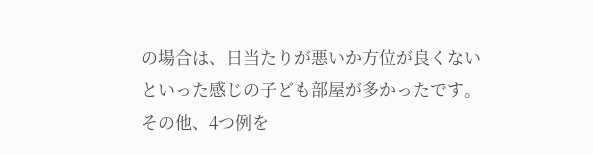の場合は、日当たりが悪いか方位が良くない
といった感じの子ども部屋が多かったです。
その他、4つ例を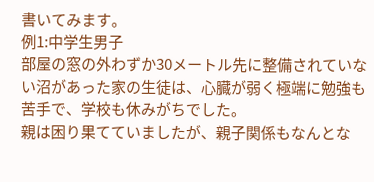書いてみます。
例1:中学生男子
部屋の窓の外わずか30メートル先に整備されていない沼があった家の生徒は、心臓が弱く極端に勉強も苦手で、学校も休みがちでした。
親は困り果てていましたが、親子関係もなんとな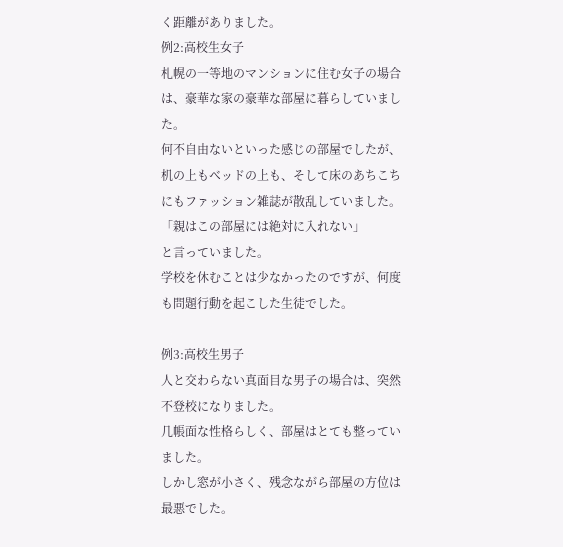く距離がありました。
例2:高校生女子
札幌の一等地のマンションに住む女子の場合は、豪華な家の豪華な部屋に暮らしていました。
何不自由ないといった感じの部屋でしたが、机の上もベッドの上も、そして床のあちこちにもファッション雑誌が散乱していました。
「親はこの部屋には絶対に入れない」
と言っていました。
学校を休むことは少なかったのですが、何度も問題行動を起こした生徒でした。

例3:高校生男子
人と交わらない真面目な男子の場合は、突然不登校になりました。
几帳面な性格らしく、部屋はとても整っていました。
しかし窓が小さく、残念ながら部屋の方位は最悪でした。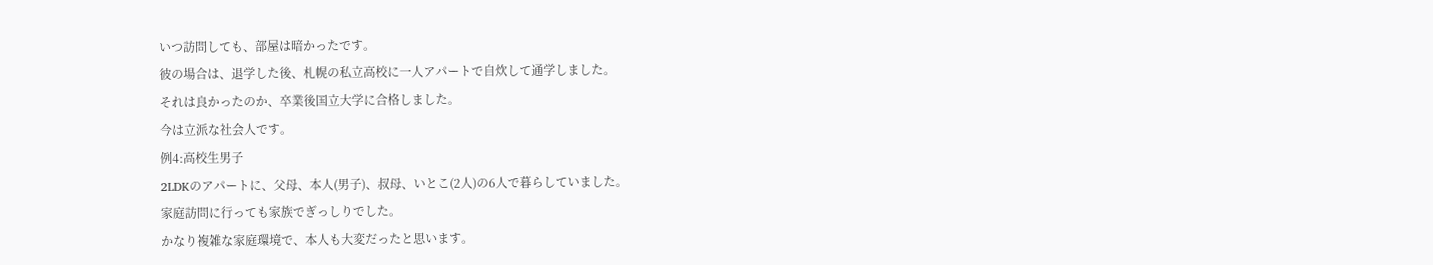いつ訪問しても、部屋は暗かったです。
彼の場合は、退学した後、札幌の私立高校に一人アパートで自炊して通学しました。
それは良かったのか、卒業後国立大学に合格しました。
今は立派な社会人です。
例4:高校生男子
2LDKのアパートに、父母、本人(男子)、叔母、いとこ(2人)の6人で暮らしていました。
家庭訪問に行っても家族でぎっしりでした。
かなり複雑な家庭環境で、本人も大変だったと思います。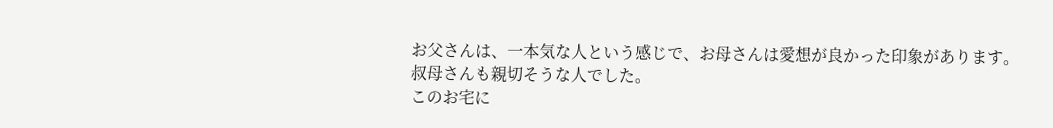お父さんは、一本気な人という感じで、お母さんは愛想が良かった印象があります。
叔母さんも親切そうな人でした。
このお宅に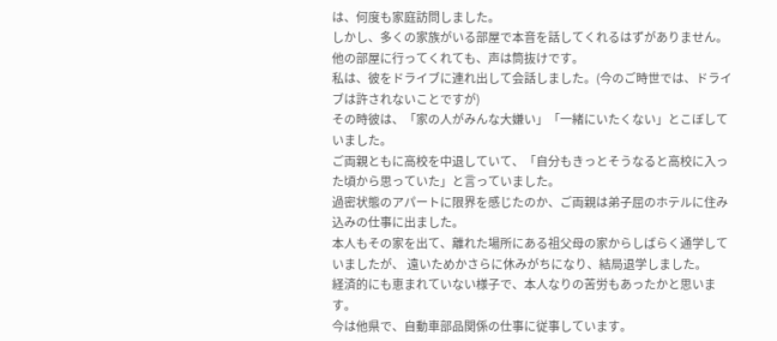は、何度も家庭訪問しました。
しかし、多くの家族がいる部屋で本音を話してくれるはずがありません。
他の部屋に行ってくれても、声は筒抜けです。
私は、彼をドライブに連れ出して会話しました。(今のご時世では、ドライブは許されないことですが)
その時彼は、「家の人がみんな大嫌い」「一緒にいたくない」とこぼしていました。
ご両親ともに高校を中退していて、「自分もきっとそうなると高校に入った頃から思っていた」と言っていました。
過密状態のアパートに限界を感じたのか、ご両親は弟子屈のホテルに住み込みの仕事に出ました。
本人もその家を出て、離れた場所にある祖父母の家からしばらく通学していましたが、 遠いためかさらに休みがちになり、結局退学しました。
経済的にも恵まれていない様子で、本人なりの苦労もあったかと思います。
今は他県で、自動車部品関係の仕事に従事しています。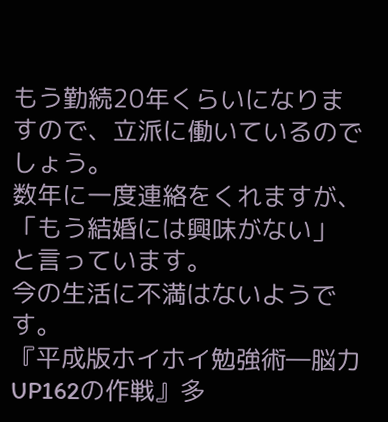もう勤続20年くらいになりますので、立派に働いているのでしょう。
数年に一度連絡をくれますが、
「もう結婚には興味がない」
と言っています。
今の生活に不満はないようです。
『平成版ホイホイ勉強術―脳力UP162の作戦』多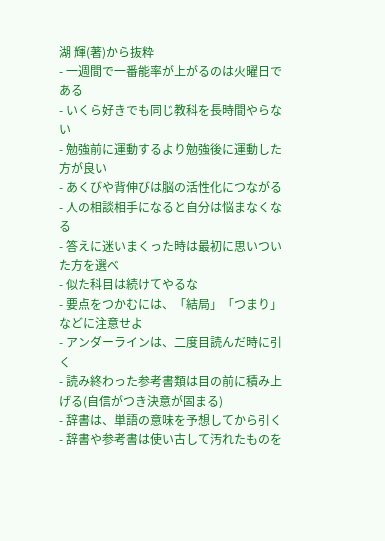湖 輝(著)から抜粋
- 一週間で一番能率が上がるのは火曜日である
- いくら好きでも同じ教科を長時間やらない
- 勉強前に運動するより勉強後に運動した方が良い
- あくびや背伸びは脳の活性化につながる
- 人の相談相手になると自分は悩まなくなる
- 答えに迷いまくった時は最初に思いついた方を選べ
- 似た科目は続けてやるな
- 要点をつかむには、「結局」「つまり」などに注意せよ
- アンダーラインは、二度目読んだ時に引く
- 読み終わった参考書類は目の前に積み上げる(自信がつき決意が固まる)
- 辞書は、単語の意味を予想してから引く
- 辞書や参考書は使い古して汚れたものを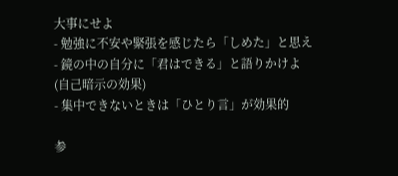大事にせよ
- 勉強に不安や緊張を感じたら「しめた」と思え
- 鏡の中の自分に「君はできる」と語りかけよ(自己暗示の効果)
- 集中できないときは「ひとり言」が効果的

参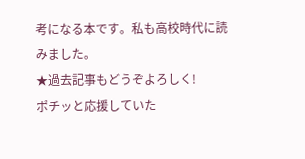考になる本です。私も高校時代に読みました。
★過去記事もどうぞよろしく!
ポチッと応援していた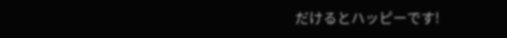だけるとハッピーです!